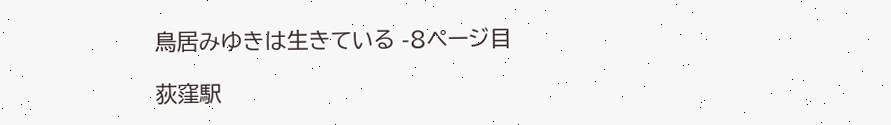鳥居みゆきは生きている -8ページ目

荻窪駅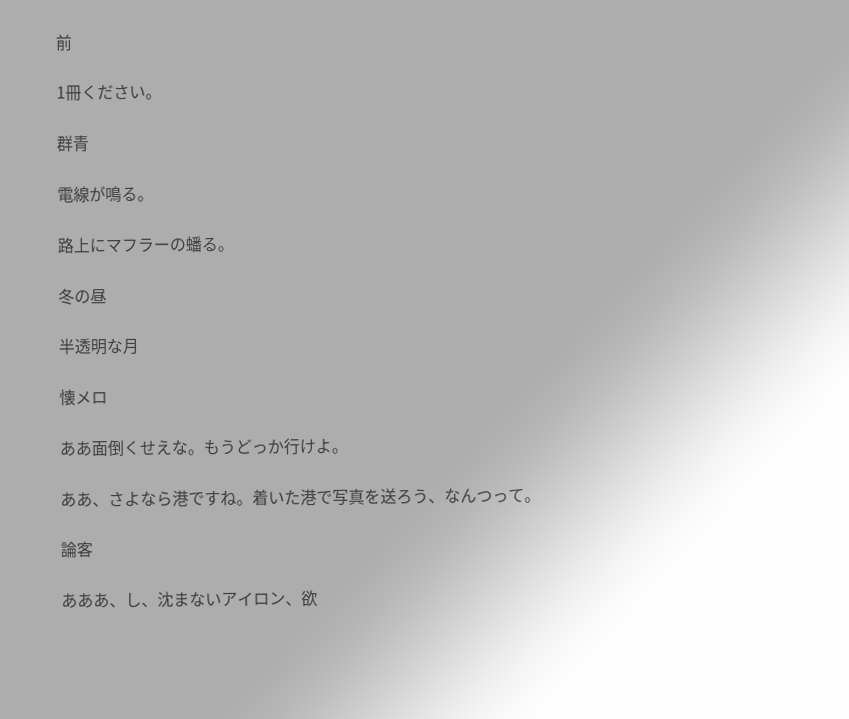前

1冊ください。

群青

電線が鳴る。

路上にマフラーの蟠る。

冬の昼

半透明な月

懐メロ

ああ面倒くせえな。もうどっか行けよ。

ああ、さよなら港ですね。着いた港で写真を送ろう、なんつって。

論客

あああ、し、沈まないアイロン、欲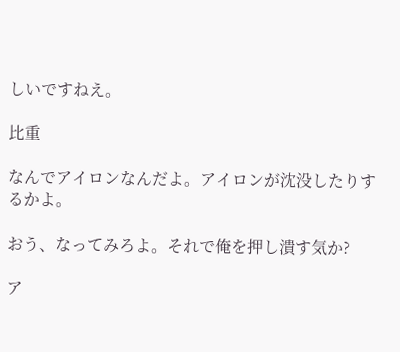しいですねえ。

比重

なんでアイロンなんだよ。アイロンが沈没したりするかよ。

おう、なってみろよ。それで俺を押し潰す気か?

ア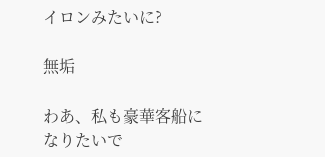イロンみたいに?

無垢

わあ、私も豪華客船になりたいで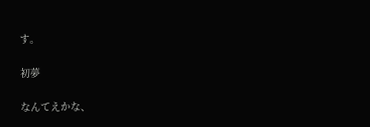す。

初夢

なんてえかな、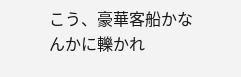こう、豪華客船かなんかに轢かれ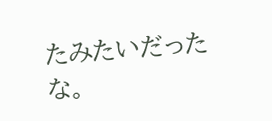たみたいだったな。